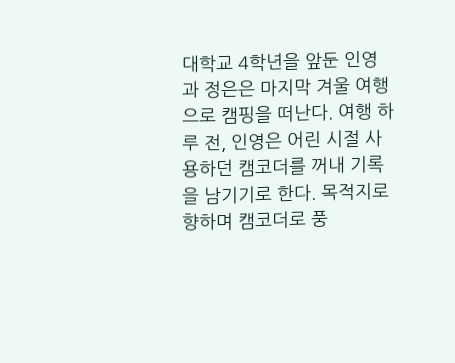대학교 4학년을 앞둔 인영과 정은은 마지막 겨울 여행으로 캠핑을 떠난다. 여행 하루 전, 인영은 어린 시절 사용하던 캠코더를 꺼내 기록을 남기기로 한다. 목적지로 향하며 캠코더로 풍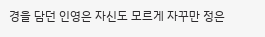경을 담던 인영은 자신도 모르게 자꾸만 정은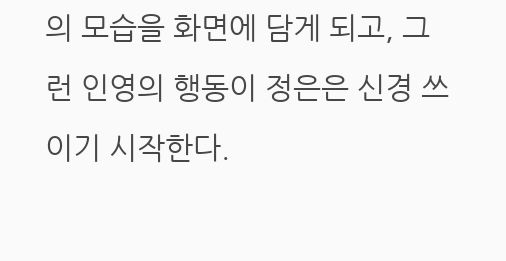의 모습을 화면에 담게 되고, 그런 인영의 행동이 정은은 신경 쓰이기 시작한다.